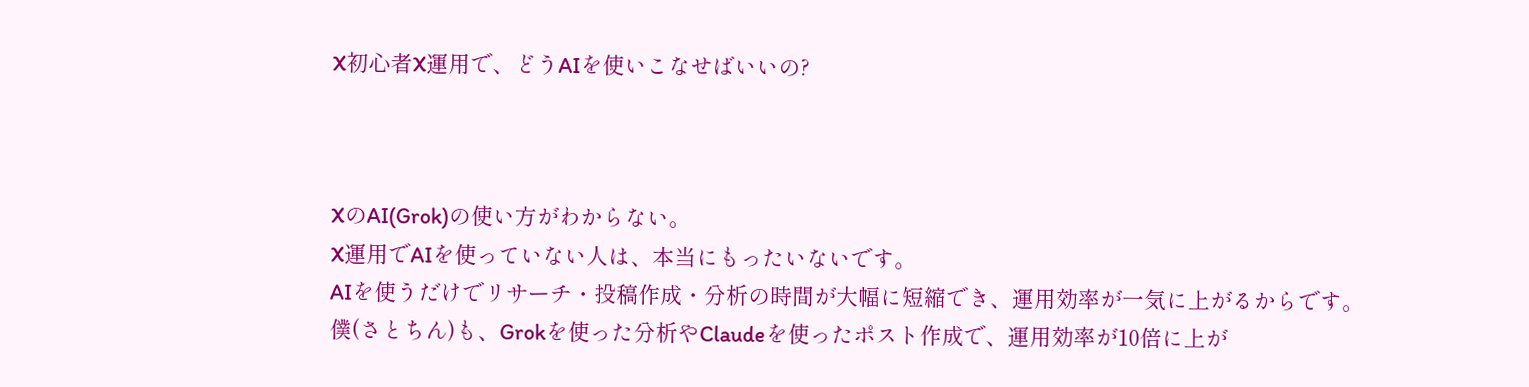X初心者X運用で、どうAIを使いこなせばいいの?



XのAI(Grok)の使い方がわからない。
X運用でAIを使っていない人は、本当にもったいないです。
AIを使うだけでリサーチ・投稿作成・分析の時間が大幅に短縮でき、運用効率が一気に上がるからです。
僕(さとちん)も、Grokを使った分析やClaudeを使ったポスト作成で、運用効率が10倍に上が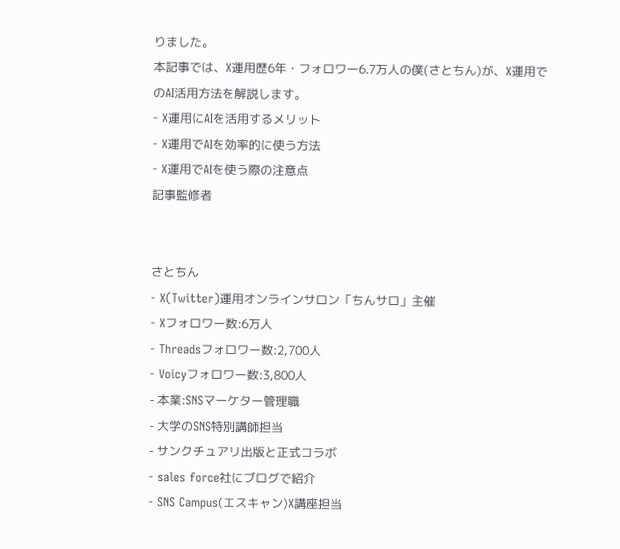りました。
本記事では、X運用歴6年・フォロワー6.7万人の僕(さとちん)が、X運用でのAI活用方法を解説します。
- X運用にAIを活用するメリット
- X運用でAIを効率的に使う方法
- X運用でAIを使う際の注意点
記事監修者


さとちん
- X(Twitter)運用オンラインサロン「ちんサロ」主催
- Xフォロワー数:6万人
- Threadsフォロワー数:2,700人
- Voicyフォロワー数:3,800人
- 本業:SNSマーケター管理職
- 大学のSNS特別講師担当
- サンクチュアリ出版と正式コラボ
- sales force社にブログで紹介
- SNS Campus(エスキャン)X講座担当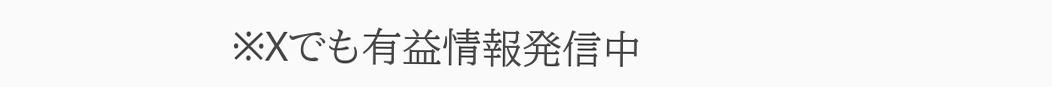※Xでも有益情報発信中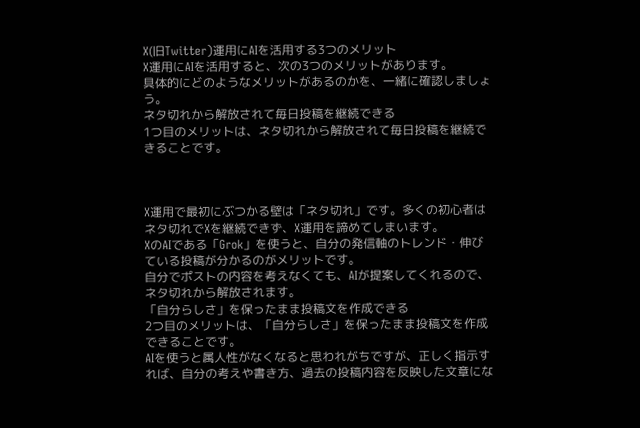X(旧Twitter)運用にAIを活用する3つのメリット
X運用にAIを活用すると、次の3つのメリットがあります。
具体的にどのようなメリットがあるのかを、一緒に確認しましょう。
ネタ切れから解放されて毎日投稿を継続できる
1つ目のメリットは、ネタ切れから解放されて毎日投稿を継続できることです。



X運用で最初にぶつかる壁は「ネタ切れ」です。多くの初心者はネタ切れでXを継続できず、X運用を諦めてしまいます。
XのAIである「Grok」を使うと、自分の発信軸のトレンド・伸びている投稿が分かるのがメリットです。
自分でポストの内容を考えなくても、AIが提案してくれるので、ネタ切れから解放されます。
「自分らしさ」を保ったまま投稿文を作成できる
2つ目のメリットは、「自分らしさ」を保ったまま投稿文を作成できることです。
AIを使うと属人性がなくなると思われがちですが、正しく指示すれば、自分の考えや書き方、過去の投稿内容を反映した文章にな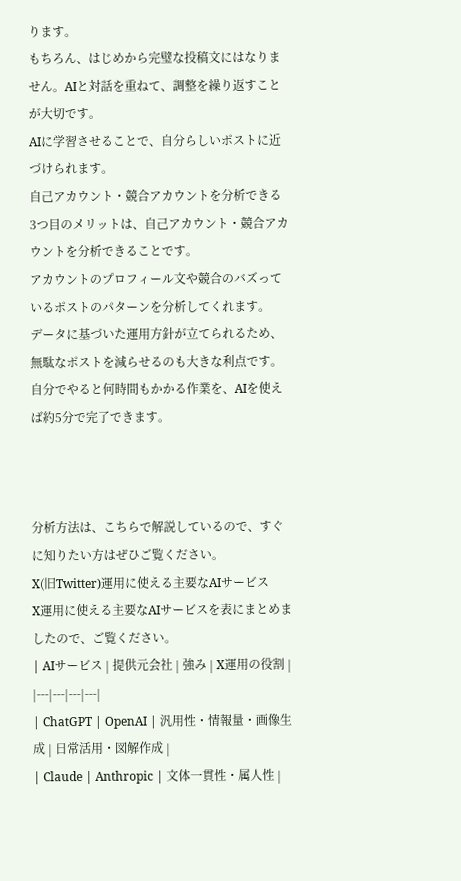ります。
もちろん、はじめから完璧な投稿文にはなりません。AIと対話を重ねて、調整を繰り返すことが大切です。
AIに学習させることで、自分らしいポストに近づけられます。
自己アカウント・競合アカウントを分析できる
3つ目のメリットは、自己アカウント・競合アカウントを分析できることです。
アカウントのプロフィール文や競合のバズっているポストのパターンを分析してくれます。
データに基づいた運用方針が立てられるため、無駄なポストを減らせるのも大きな利点です。
自分でやると何時間もかかる作業を、AIを使えば約5分で完了できます。



分析方法は、こちらで解説しているので、すぐに知りたい方はぜひご覧ください。
X(旧Twitter)運用に使える主要なAIサービス
X運用に使える主要なAIサービスを表にまとめましたので、ご覧ください。
| AIサービス | 提供元会社 | 強み | X運用の役割 |
|---|---|---|---|
| ChatGPT | OpenAI | 汎用性・情報量・画像生成 | 日常活用・図解作成 |
| Claude | Anthropic | 文体一貫性・属人性 |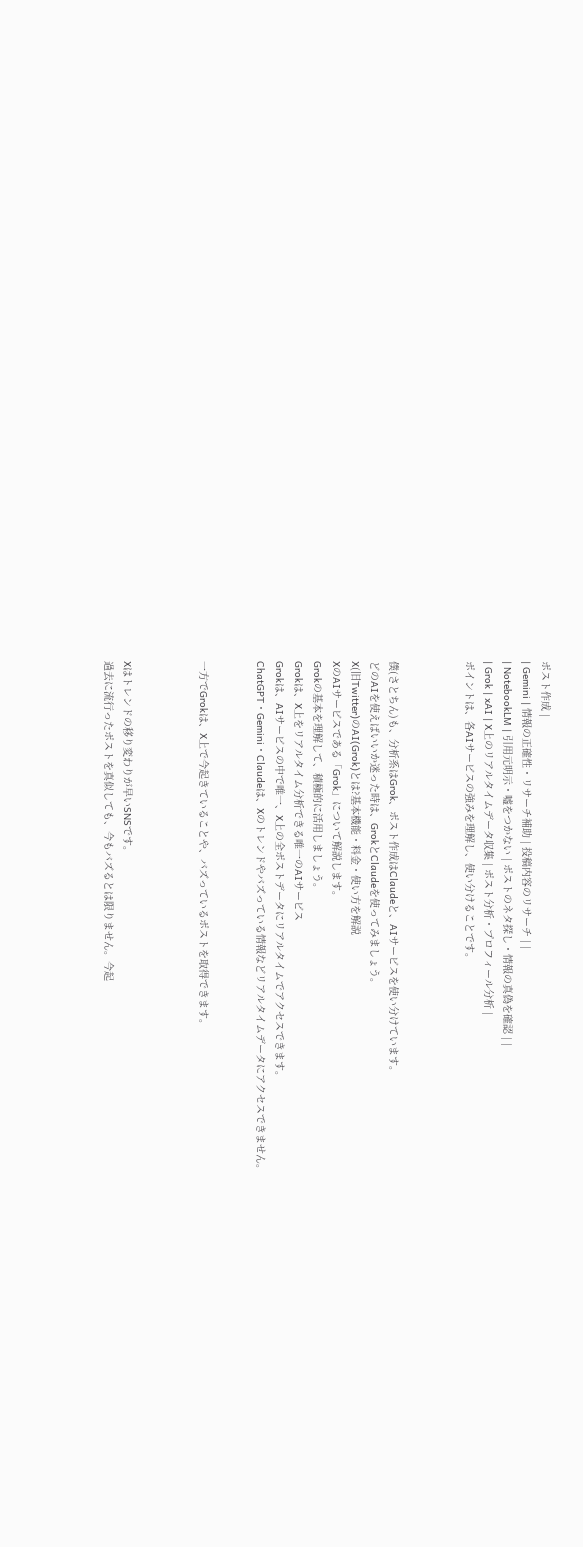ポスト作成 |
| Gemini | 情報の正確性・リサーチ補助 | 投稿内容のリサーチ | |
| NotebookLM | 引用元明示・嘘をつかない | ポストのネタ探し・情報の真偽を確認 | |
| Grok | xAI | X上のリアルタイムデータ収集 | ポスト分析・プロフィール分析 |
ポイントは、各AIサービスの強みを理解し、使い分けることです。



僕(さとちん)も、分析系はGrok、ポスト作成はClaudeと、AIサービスを使い分けています。
どのAIを使えばいいか迷った時は、GrokとClaudeを使ってみましょう。
X(旧Twitter)のAI(Grok)とは?基本機能・料金・使い方を解説
XのAIサービスである「Grok」について解説します。
Grokの基本を理解して、積極的に活用しましょう。
Grokは、X上をリアルタイム分析できる唯一のAIサービス
Grokは、AIサービスの中で唯一、X上の全ポストデータにリアルタイムでアクセスできます。
ChatGPT・Gemini・Claudeは、Xのトレンドやバズっている情報などリアルタイムデータにアクセスできません。


一方でGrokは、X上で今起きていることや、バズっているポストを取得できます。



Xはトレンドの移り変わりが早いSNSです。
過去に流行ったポストを真似しても、今もバズるとは限りません。今起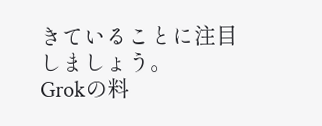きていることに注目しましょう。
Grokの料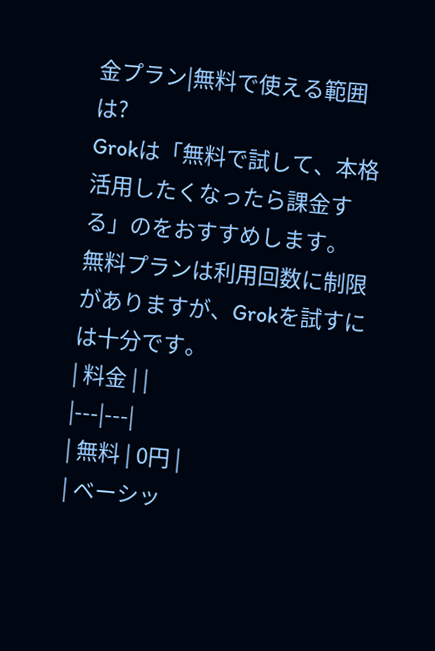金プラン|無料で使える範囲は?
Grokは「無料で試して、本格活用したくなったら課金する」のをおすすめします。
無料プランは利用回数に制限がありますが、Grokを試すには十分です。
| 料金 | |
|---|---|
| 無料 | 0円 |
| ベーシッ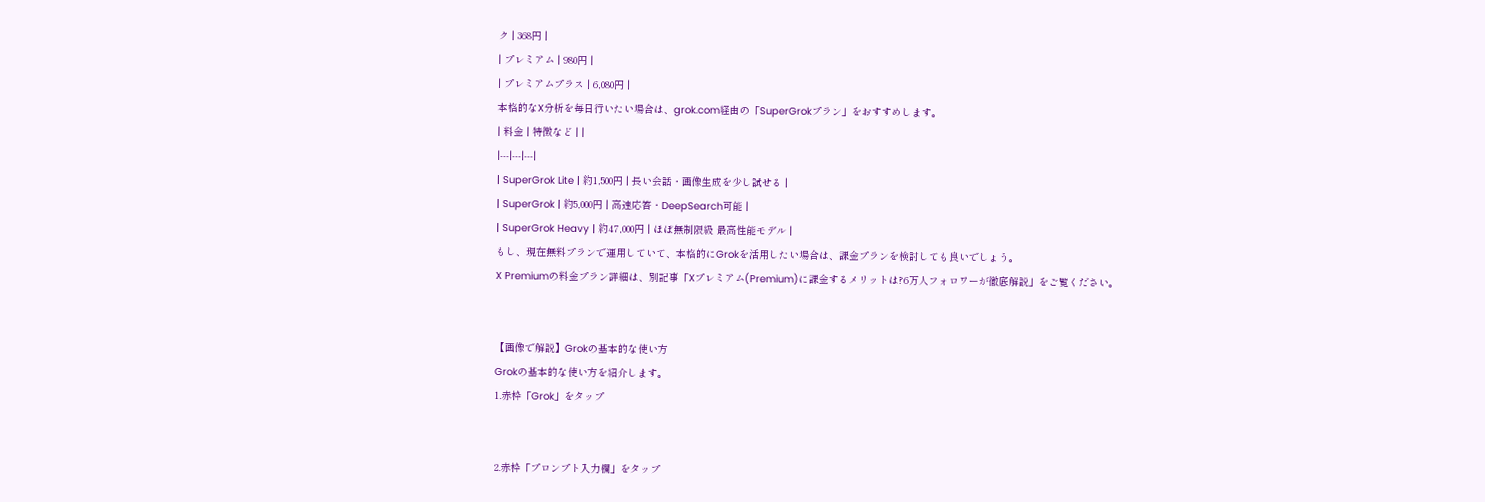ク | 368円 |
| プレミアム | 980円 |
| プレミアムプラス | 6,080円 |
本格的なX分析を毎日行いたい場合は、grok.com経由の「SuperGrokプラン」をおすすめします。
| 料金 | 特徴など | |
|---|---|---|
| SuperGrok Lite | 約1,500円 | 長い会話・画像生成を少し試せる |
| SuperGrok | 約5,000円 | 高速応答・DeepSearch可能 |
| SuperGrok Heavy | 約47,000円 | ほぼ無制限級 最高性能モデル |
もし、現在無料プランで運用していて、本格的にGrokを活用したい場合は、課金プランを検討しても良いでしょう。
X Premiumの料金プラン詳細は、別記事「Xプレミアム(Premium)に課金するメリットは?6万人フォロワーが徹底解説」をご覧ください。


【画像で解説】Grokの基本的な使い方
Grokの基本的な使い方を紹介します。
1.赤枠「Grok」をタップ


2.赤枠「プロンプト入力欄」をタップ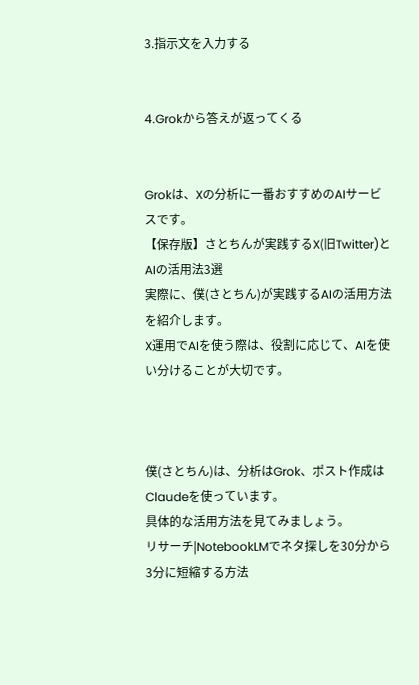3.指示文を入力する


4.Grokから答えが返ってくる


Grokは、Xの分析に一番おすすめのAIサービスです。
【保存版】さとちんが実践するX(旧Twitter)とAIの活用法3選
実際に、僕(さとちん)が実践するAIの活用方法を紹介します。
X運用でAIを使う際は、役割に応じて、AIを使い分けることが大切です。



僕(さとちん)は、分析はGrok、ポスト作成はClaudeを使っています。
具体的な活用方法を見てみましょう。
リサーチ|NotebookLMでネタ探しを30分から3分に短縮する方法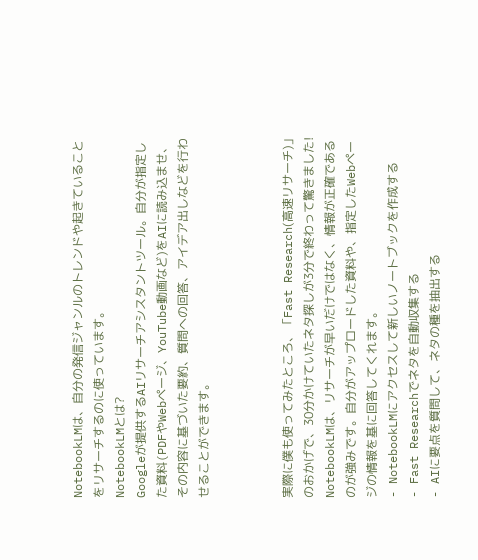NotebookLMは、自分の発信ジャンルのトレンドや起きていることをリサーチするのに使っています。
NotebookLMとは?
Googleが提供するAIリサーチアシスタントツール。自分が指定した資料(PDFやWebページ、YouTube動画など)をAIに読み込ませ、その内容に基づいた要約、質問への回答、アイデア出しなどを行わせることができます。



実際に僕も使ってみたところ、「Fast Research(高速リサーチ)」のおかげで、30分かけていたネタ探しが3分で終わって驚きました!
NotebookLMは、リサーチが早いだけではなく、情報が正確であるのが強みです。自分がアップロードした資料や、指定したWebページの情報を基に回答してくれます。
- NotebookLMにアクセスして新しいノートブックを作成する
- Fast Researchでネタを自動収集する
- AIに要点を質問して、ネタの種を抽出する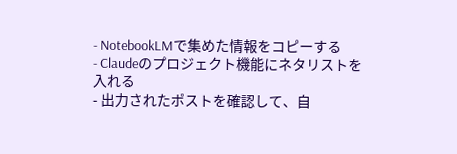- NotebookLMで集めた情報をコピーする
- Claudeのプロジェクト機能にネタリストを入れる
- 出力されたポストを確認して、自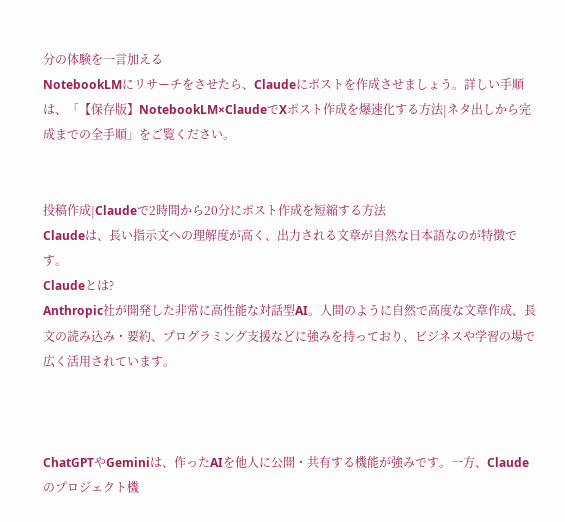分の体験を一言加える
NotebookLMにリサーチをさせたら、Claudeにポストを作成させましょう。詳しい手順は、「【保存版】NotebookLM×ClaudeでXポスト作成を爆速化する方法|ネタ出しから完成までの全手順」をご覧ください。


投稿作成|Claudeで2時間から20分にポスト作成を短縮する方法
Claudeは、長い指示文への理解度が高く、出力される文章が自然な日本語なのが特徴です。
Claudeとは?
Anthropic社が開発した非常に高性能な対話型AI。人間のように自然で高度な文章作成、長文の読み込み・要約、プログラミング支援などに強みを持っており、ビジネスや学習の場で広く活用されています。



ChatGPTやGeminiは、作ったAIを他人に公開・共有する機能が強みです。一方、Claudeのプロジェクト機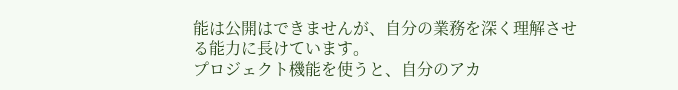能は公開はできませんが、自分の業務を深く理解させる能力に長けています。
プロジェクト機能を使うと、自分のアカ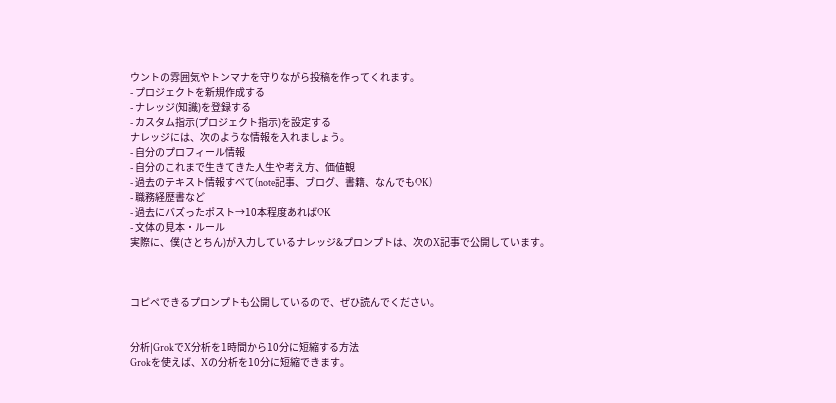ウントの雰囲気やトンマナを守りながら投稿を作ってくれます。
- プロジェクトを新規作成する
- ナレッジ(知識)を登録する
- カスタム指示(プロジェクト指示)を設定する
ナレッジには、次のような情報を入れましょう。
- 自分のプロフィール情報
- 自分のこれまで生きてきた人生や考え方、価値観
- 過去のテキスト情報すべて(note記事、ブログ、書籍、なんでもOK)
- 職務経歴書など
- 過去にバズったポスト→10本程度あればOK
- 文体の見本・ルール
実際に、僕(さとちん)が入力しているナレッジ&プロンプトは、次のX記事で公開しています。



コピペできるプロンプトも公開しているので、ぜひ読んでください。


分析|GrokでX分析を1時間から10分に短縮する方法
Grokを使えば、Xの分析を10分に短縮できます。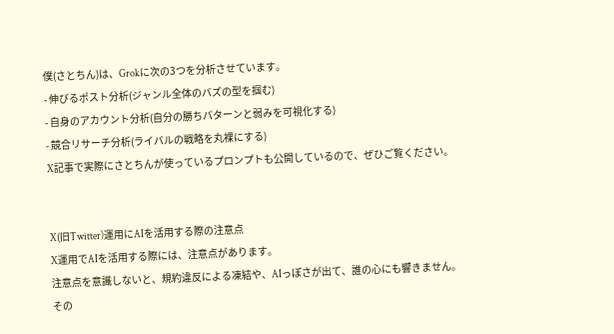僕(さとちん)は、Grokに次の3つを分析させています。
- 伸びるポスト分析(ジャンル全体のバズの型を掴む)
- 自身のアカウント分析(自分の勝ちパターンと弱みを可視化する)
- 競合リサーチ分析(ライバルの戦略を丸裸にする)
X記事で実際にさとちんが使っているプロンプトも公開しているので、ぜひご覧ください。


X(旧Twitter)運用にAIを活用する際の注意点
X運用でAIを活用する際には、注意点があります。
注意点を意識しないと、規約違反による凍結や、AIっぽさが出て、誰の心にも響きません。
その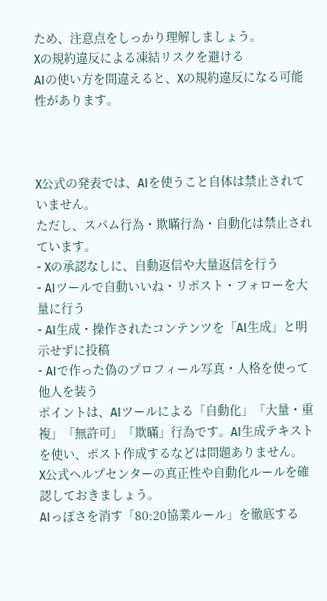ため、注意点をしっかり理解しましょう。
Xの規約違反による凍結リスクを避ける
AIの使い方を間違えると、Xの規約違反になる可能性があります。



X公式の発表では、AIを使うこと自体は禁止されていません。
ただし、スパム行為・欺瞞行為・自動化は禁止されています。
- Xの承認なしに、自動返信や大量返信を行う
- AIツールで自動いいね・リポスト・フォローを大量に行う
- AI生成・操作されたコンテンツを「AI生成」と明示せずに投稿
- AIで作った偽のプロフィール写真・人格を使って他人を装う
ポイントは、AIツールによる「自動化」「大量・重複」「無許可」「欺瞞」行為です。AI生成テキストを使い、ポスト作成するなどは問題ありません。
X公式ヘルプセンターの真正性や自動化ルールを確認しておきましょう。
AIっぽさを消す「80:20協業ルール」を徹底する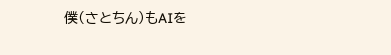僕(さとちん)もAIを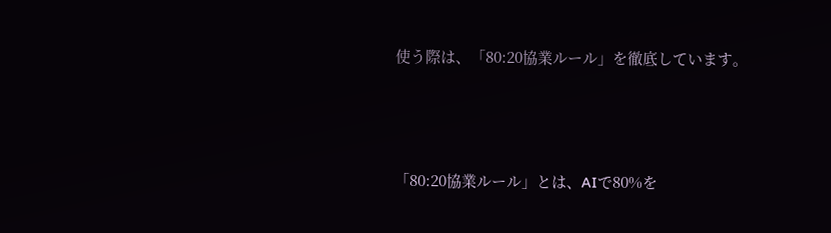使う際は、「80:20協業ルール」を徹底しています。



「80:20協業ルール」とは、AIで80%を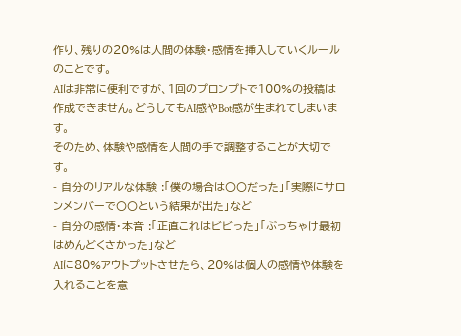作り、残りの20%は人間の体験・感情を挿入していくルールのことです。
AIは非常に便利ですが、1回のプロンプトで100%の投稿は作成できません。どうしてもAI感やBot感が生まれてしまいます。
そのため、体験や感情を人間の手で調整することが大切です。
- 自分のリアルな体験 :「僕の場合は〇〇だった」「実際にサロンメンバーで〇〇という結果が出た」など
- 自分の感情・本音 :「正直これはビビった」「ぶっちゃけ最初はめんどくさかった」など
AIに80%アウトプットさせたら、20%は個人の感情や体験を入れることを意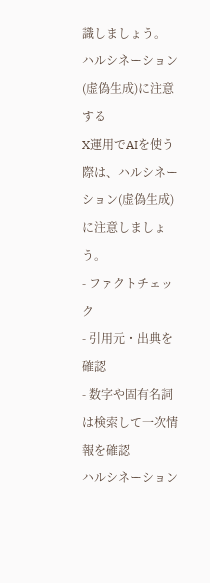識しましょう。
ハルシネーション(虚偽生成)に注意する
X運用でAIを使う際は、ハルシネーション(虚偽生成)に注意しましょう。
- ファクトチェック
- 引用元・出典を確認
- 数字や固有名詞は検索して一次情報を確認
ハルシネーション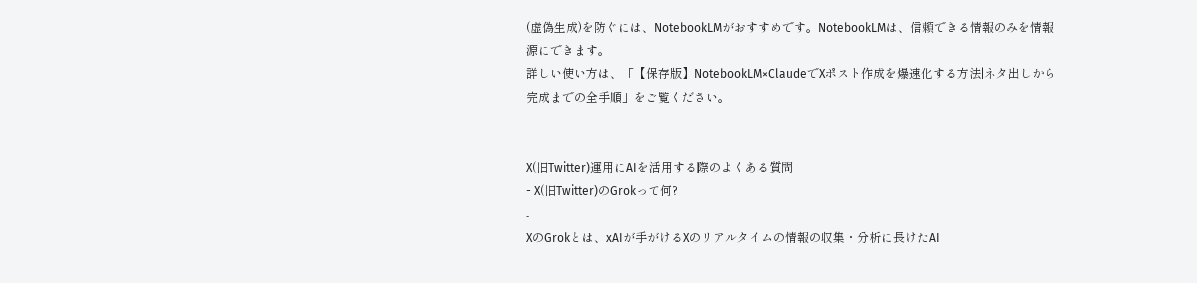(虚偽生成)を防ぐには、NotebookLMがおすすめです。NotebookLMは、信頼できる情報のみを情報源にできます。
詳しい使い方は、「【保存版】NotebookLM×ClaudeでXポスト作成を爆速化する方法|ネタ出しから完成までの全手順」をご覧ください。


X(旧Twitter)運用にAIを活用する際のよくある質問
- X(旧Twitter)のGrokって何?
-
XのGrokとは、xAIが手がけるXのリアルタイムの情報の収集・分析に長けたAI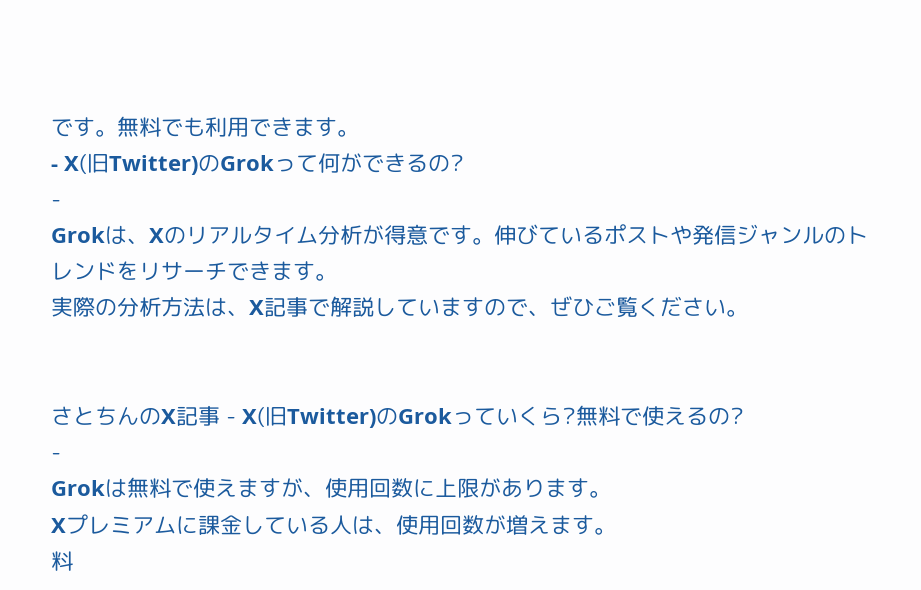です。無料でも利用できます。
- X(旧Twitter)のGrokって何ができるの?
-
Grokは、Xのリアルタイム分析が得意です。伸びているポストや発信ジャンルのトレンドをリサーチできます。
実際の分析方法は、X記事で解説していますので、ぜひご覧ください。


さとちんのX記事 - X(旧Twitter)のGrokっていくら?無料で使えるの?
-
Grokは無料で使えますが、使用回数に上限があります。
Xプレミアムに課金している人は、使用回数が増えます。
料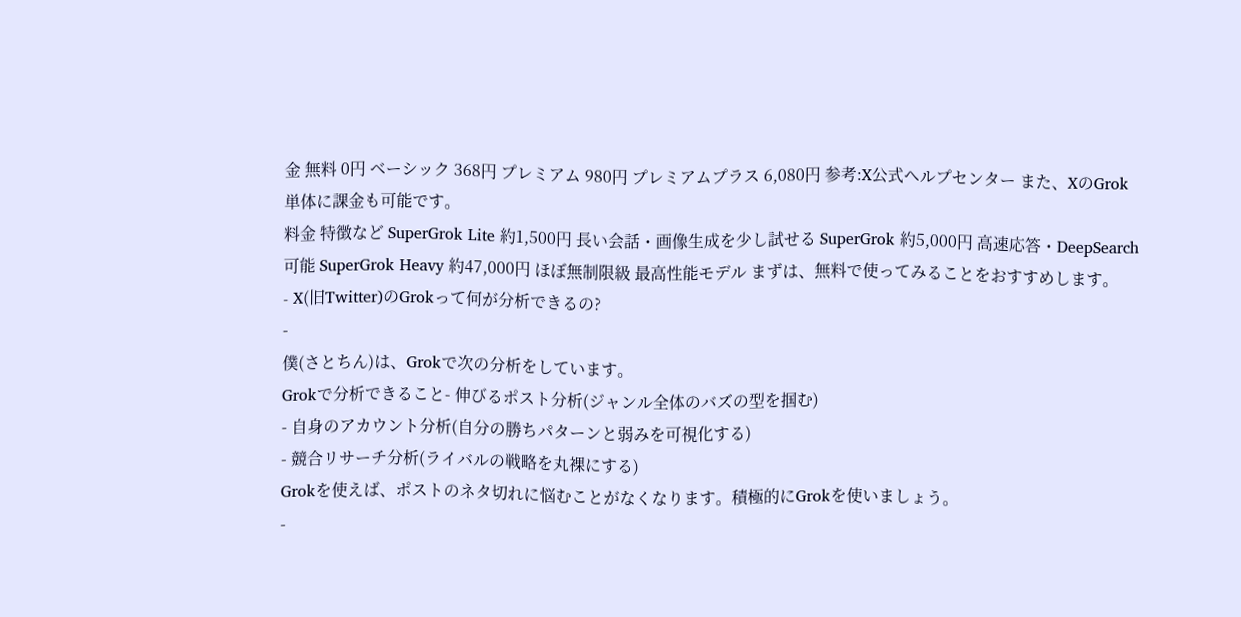金 無料 0円 ベーシック 368円 プレミアム 980円 プレミアムプラス 6,080円 参考:X公式ヘルプセンター また、XのGrok単体に課金も可能です。
料金 特徴など SuperGrok Lite 約1,500円 長い会話・画像生成を少し試せる SuperGrok 約5,000円 高速応答・DeepSearch可能 SuperGrok Heavy 約47,000円 ほぼ無制限級 最高性能モデル まずは、無料で使ってみることをおすすめします。
- X(旧Twitter)のGrokって何が分析できるの?
-
僕(さとちん)は、Grokで次の分析をしています。
Grokで分析できること- 伸びるポスト分析(ジャンル全体のバズの型を掴む)
- 自身のアカウント分析(自分の勝ちパターンと弱みを可視化する)
- 競合リサーチ分析(ライバルの戦略を丸裸にする)
Grokを使えば、ポストのネタ切れに悩むことがなくなります。積極的にGrokを使いましょう。
-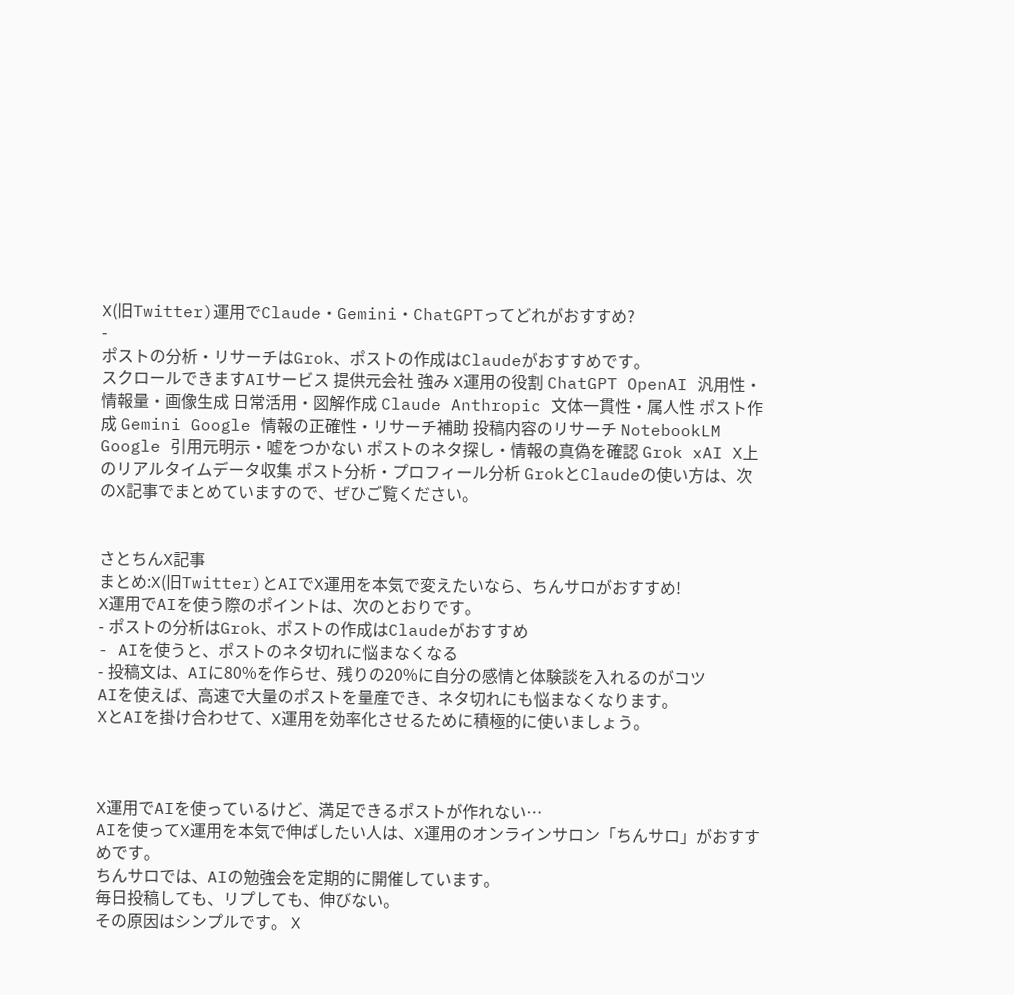X(旧Twitter)運用でClaude・Gemini・ChatGPTってどれがおすすめ?
-
ポストの分析・リサーチはGrok、ポストの作成はClaudeがおすすめです。
スクロールできますAIサービス 提供元会社 強み X運用の役割 ChatGPT OpenAI 汎用性・情報量・画像生成 日常活用・図解作成 Claude Anthropic 文体一貫性・属人性 ポスト作成 Gemini Google 情報の正確性・リサーチ補助 投稿内容のリサーチ NotebookLM Google 引用元明示・嘘をつかない ポストのネタ探し・情報の真偽を確認 Grok xAI X上のリアルタイムデータ収集 ポスト分析・プロフィール分析 GrokとClaudeの使い方は、次のX記事でまとめていますので、ぜひご覧ください。


さとちんX記事
まとめ:X(旧Twitter)とAIでX運用を本気で変えたいなら、ちんサロがおすすめ!
X運用でAIを使う際のポイントは、次のとおりです。
- ポストの分析はGrok、ポストの作成はClaudeがおすすめ
- AIを使うと、ポストのネタ切れに悩まなくなる
- 投稿文は、AIに80%を作らせ、残りの20%に自分の感情と体験談を入れるのがコツ
AIを使えば、高速で大量のポストを量産でき、ネタ切れにも悩まなくなります。
XとAIを掛け合わせて、X運用を効率化させるために積極的に使いましょう。



X運用でAIを使っているけど、満足できるポストが作れない…
AIを使ってX運用を本気で伸ばしたい人は、X運用のオンラインサロン「ちんサロ」がおすすめです。
ちんサロでは、AIの勉強会を定期的に開催しています。
毎日投稿しても、リプしても、伸びない。
その原因はシンプルです。 X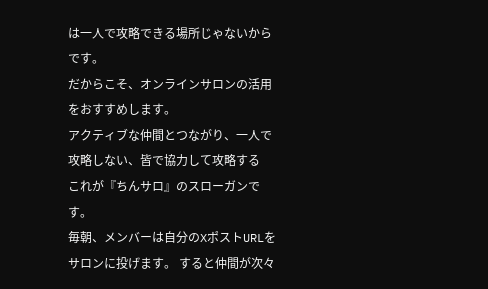は一人で攻略できる場所じゃないからです。
だからこそ、オンラインサロンの活用をおすすめします。
アクティブな仲間とつながり、一人で攻略しない、皆で協力して攻略する
これが『ちんサロ』のスローガンです。
毎朝、メンバーは自分のXポストURLをサロンに投げます。 すると仲間が次々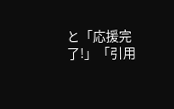と「応援完了!」「引用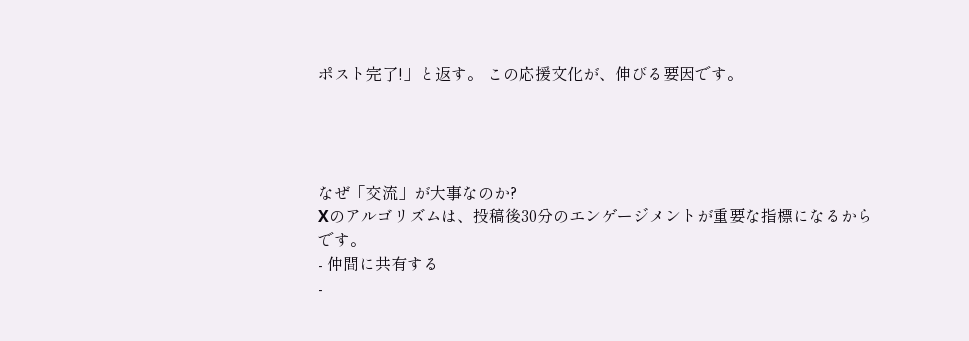ポスト完了!」と返す。 この応援文化が、伸びる要因です。




なぜ「交流」が大事なのか?
Xのアルゴリズムは、投稿後30分のエンゲージメントが重要な指標になるからです。
- 仲間に共有する
-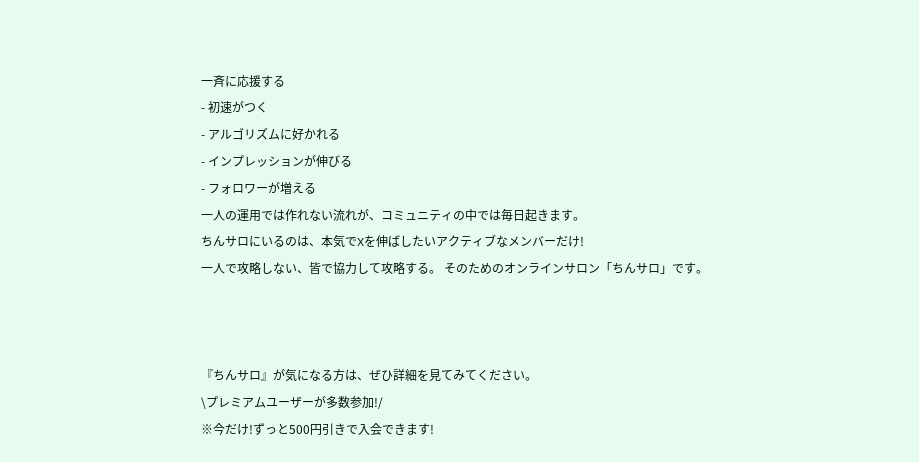一斉に応援する
- 初速がつく
- アルゴリズムに好かれる
- インプレッションが伸びる
- フォロワーが増える
一人の運用では作れない流れが、コミュニティの中では毎日起きます。
ちんサロにいるのは、本気でXを伸ばしたいアクティブなメンバーだけ!
一人で攻略しない、皆で協力して攻略する。 そのためのオンラインサロン「ちんサロ」です。



『ちんサロ』が気になる方は、ぜひ詳細を見てみてください。
\プレミアムユーザーが多数参加!/
※今だけ!ずっと500円引きで入会できます!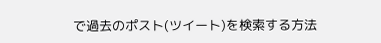で過去のポスト(ツイート)を検索する方法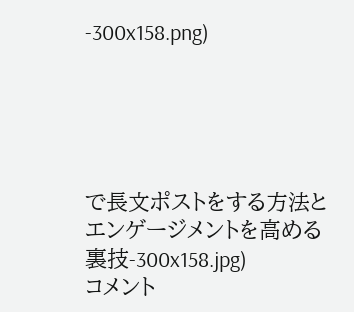-300x158.png)





で長文ポストをする方法とエンゲージメントを高める裏技-300x158.jpg)
コメント